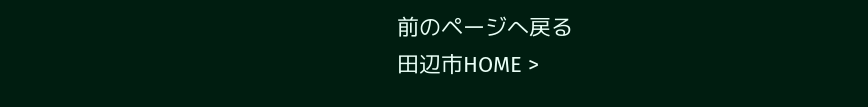前のページへ戻る
田辺市HOME >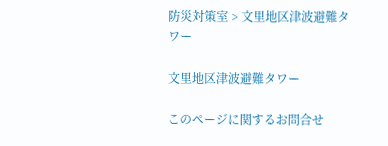防災対策室 > 文里地区津波避難タワー

文里地区津波避難タワー

このページに関するお問合せ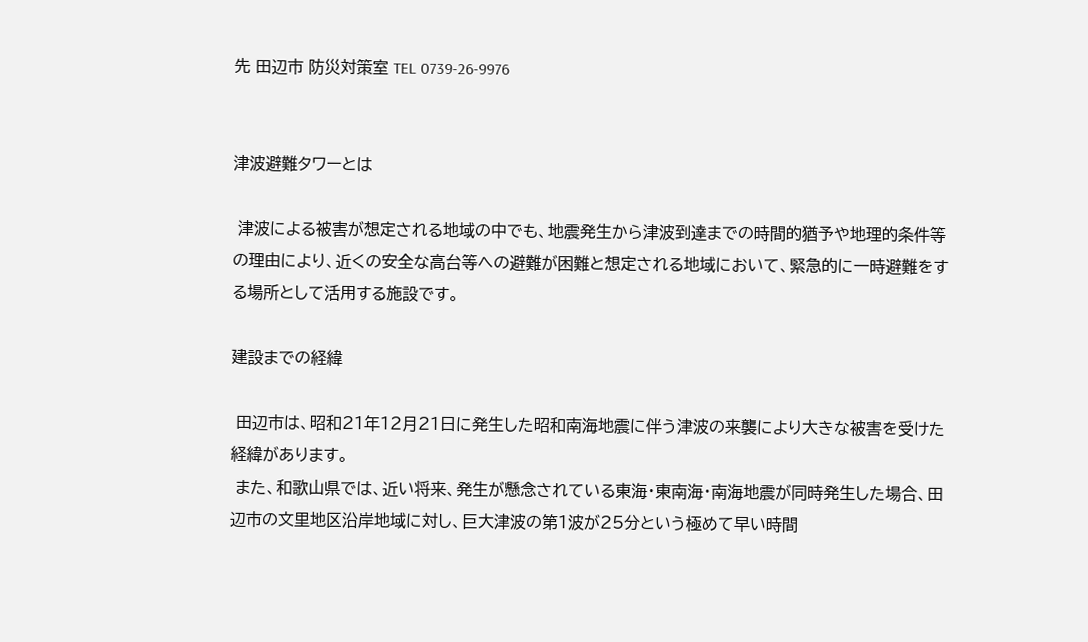先 田辺市 防災対策室 TEL 0739-26-9976


津波避難タワーとは

 津波による被害が想定される地域の中でも、地震発生から津波到達までの時間的猶予や地理的条件等の理由により、近くの安全な高台等への避難が困難と想定される地域において、緊急的に一時避難をする場所として活用する施設です。

建設までの経緯

 田辺市は、昭和21年12月21日に発生した昭和南海地震に伴う津波の来襲により大きな被害を受けた経緯があります。
 また、和歌山県では、近い将来、発生が懸念されている東海・東南海・南海地震が同時発生した場合、田辺市の文里地区沿岸地域に対し、巨大津波の第1波が25分という極めて早い時間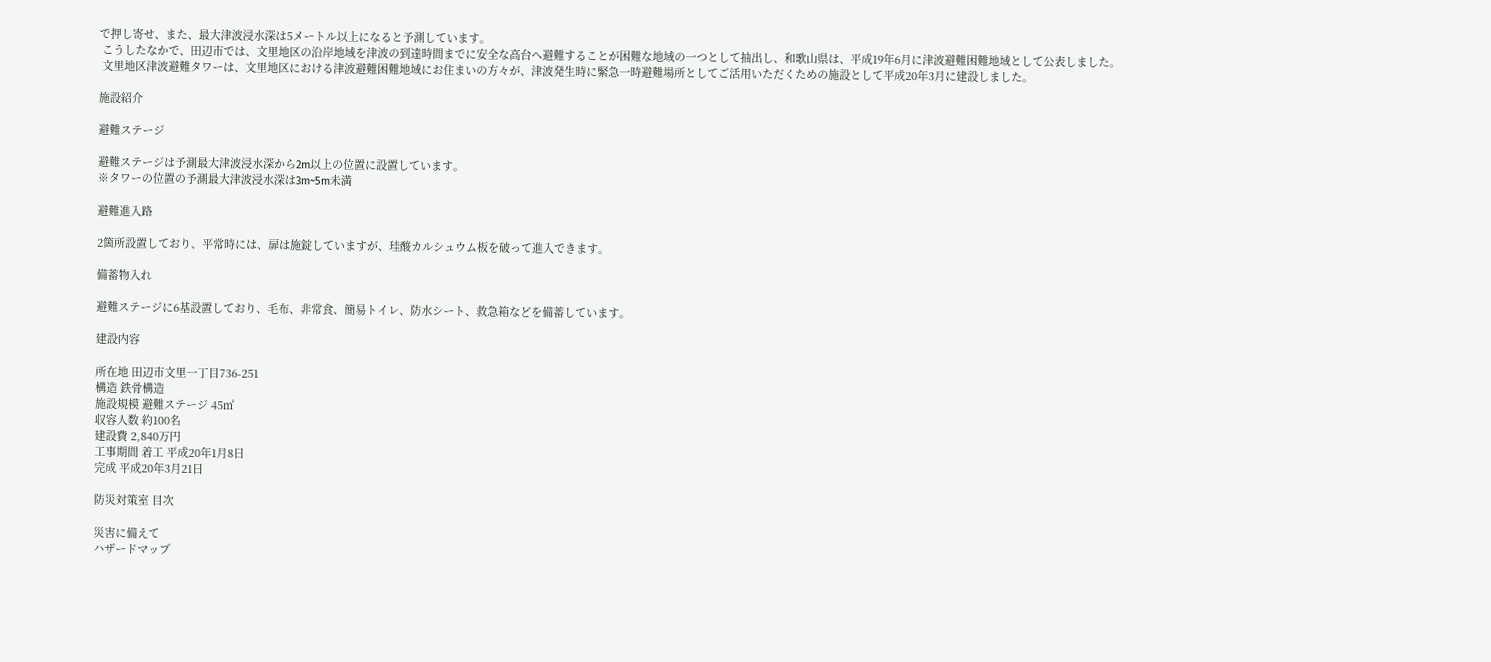で押し寄せ、また、最大津波浸水深は5メートル以上になると予測しています。
 こうしたなかで、田辺市では、文里地区の沿岸地域を津波の到達時間までに安全な高台へ避難することが困難な地域の一つとして抽出し、和歌山県は、平成19年6月に津波避難困難地域として公表しました。
 文里地区津波避難タワーは、文里地区における津波避難困難地域にお住まいの方々が、津波発生時に緊急一時避難場所としてご活用いただくための施設として平成20年3月に建設しました。

施設紹介

避難ステージ

避難ステージは予測最大津波浸水深から2m以上の位置に設置しています。
※タワーの位置の予測最大津波浸水深は3m~5m未満

避難進入路

2箇所設置しており、平常時には、扉は施錠していますが、珪酸カルシュウム板を破って進入できます。

備蓄物入れ

避難ステージに6基設置しており、毛布、非常食、簡易トイレ、防水シート、救急箱などを備蓄しています。

建設内容

所在地 田辺市文里一丁目736-251
構造 鉄骨構造
施設規模 避難ステージ 45㎡
収容人数 約100名
建設費 2,840万円
工事期間 着工 平成20年1月8日
完成 平成20年3月21日

防災対策室 目次

災害に備えて
ハザードマップ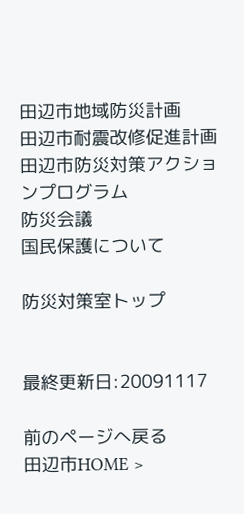田辺市地域防災計画
田辺市耐震改修促進計画
田辺市防災対策アクションプログラム
防災会議
国民保護について

防災対策室トップ


最終更新日:20091117

前のページへ戻る
田辺市HOME >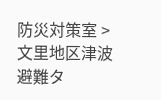防災対策室 > 文里地区津波避難タ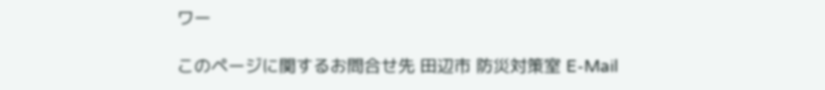ワー

このページに関するお問合せ先 田辺市 防災対策室 E-Mail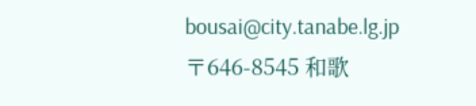bousai@city.tanabe.lg.jp
〒646-8545 和歌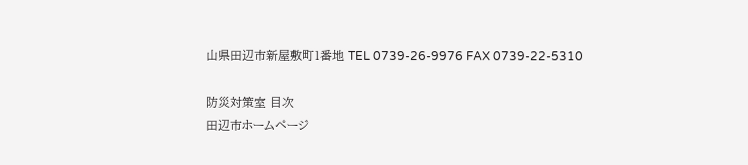山県田辺市新屋敷町1番地 TEL 0739-26-9976 FAX 0739-22-5310

防災対策室 目次
田辺市ホームページ